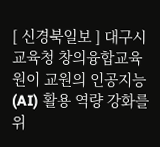[ 신경북일보 ] 대구시교육청 창의융합교육원이 교원의 인공지능(AI) 활용 역량 강화를 위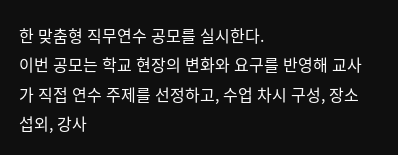한 맞춤형 직무연수 공모를 실시한다.
이번 공모는 학교 현장의 변화와 요구를 반영해 교사가 직접 연수 주제를 선정하고, 수업 차시 구성, 장소 섭외, 강사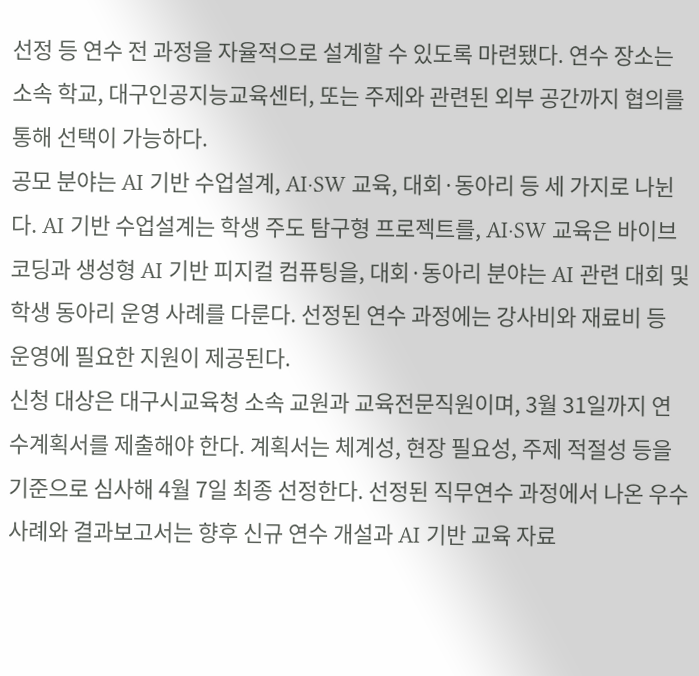선정 등 연수 전 과정을 자율적으로 설계할 수 있도록 마련됐다. 연수 장소는 소속 학교, 대구인공지능교육센터, 또는 주제와 관련된 외부 공간까지 협의를 통해 선택이 가능하다.
공모 분야는 AI 기반 수업설계, AI·SW 교육, 대회·동아리 등 세 가지로 나뉜다. AI 기반 수업설계는 학생 주도 탐구형 프로젝트를, AI·SW 교육은 바이브 코딩과 생성형 AI 기반 피지컬 컴퓨팅을, 대회·동아리 분야는 AI 관련 대회 및 학생 동아리 운영 사례를 다룬다. 선정된 연수 과정에는 강사비와 재료비 등 운영에 필요한 지원이 제공된다.
신청 대상은 대구시교육청 소속 교원과 교육전문직원이며, 3월 31일까지 연수계획서를 제출해야 한다. 계획서는 체계성, 현장 필요성, 주제 적절성 등을 기준으로 심사해 4월 7일 최종 선정한다. 선정된 직무연수 과정에서 나온 우수 사례와 결과보고서는 향후 신규 연수 개설과 AI 기반 교육 자료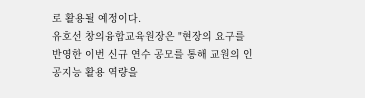로 활용될 예정이다.
유호선 창의융합교육원장은 "현장의 요구를 반영한 이번 신규 연수 공모를 통해 교원의 인공지능 활용 역량을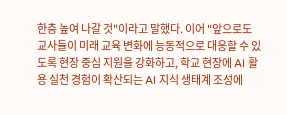한층 높여 나갈 것"이라고 말했다. 이어 "앞으로도 교사들이 미래 교육 변화에 능동적으로 대응할 수 있도록 현장 중심 지원을 강화하고, 학교 현장에 AI 활용 실천 경험이 확산되는 AI 지식 생태계 조성에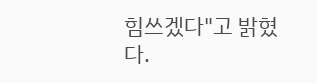힘쓰겠다"고 밝혔다.